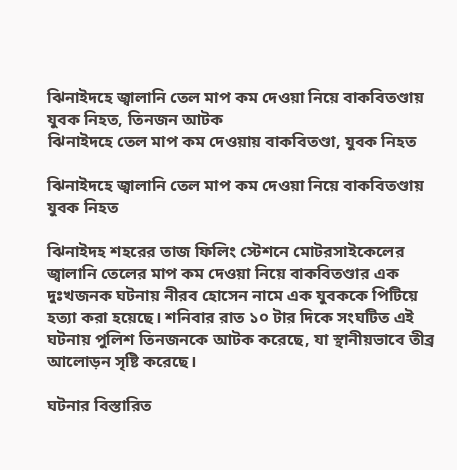ঝিনাইদহে জ্বালানি তেল মাপ কম দেওয়া নিয়ে বাকবিতণ্ডায় যুবক নিহত, তিনজন আটক
ঝিনাইদহে তেল মাপ কম দেওয়ায় বাকবিতণ্ডা, যুবক নিহত

ঝিনাইদহে জ্বালানি তেল মাপ কম দেওয়া নিয়ে বাকবিতণ্ডায় যুবক নিহত

ঝিনাইদহ শহরের তাজ ফিলিং স্টেশনে মোটরসাইকেলের জ্বালানি তেলের মাপ কম দেওয়া নিয়ে বাকবিতণ্ডার এক দুঃখজনক ঘটনায় নীরব হোসেন নামে এক যুবককে পিটিয়ে হত্যা করা হয়েছে। শনিবার রাত ১০ টার দিকে সংঘটিত এই ঘটনায় পুলিশ তিনজনকে আটক করেছে, যা স্থানীয়ভাবে তীব্র আলোড়ন সৃষ্টি করেছে।

ঘটনার বিস্তারিত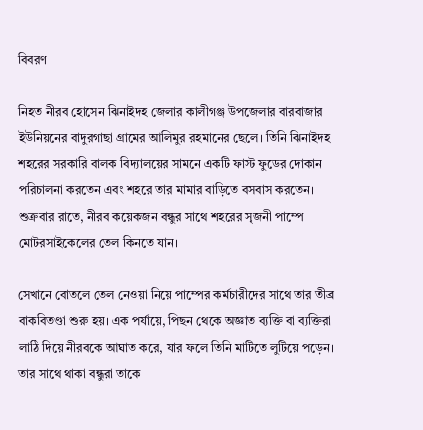বিবরণ

নিহত নীরব হোসেন ঝিনাইদহ জেলার কালীগঞ্জ উপজেলার বারবাজার ইউনিয়নের বাদুরগাছা গ্রামের আলিমুর রহমানের ছেলে। তিনি ঝিনাইদহ শহরের সরকারি বালক বিদ্যালয়ের সামনে একটি ফাস্ট ফুডের দোকান পরিচালনা করতেন এবং শহরে তার মামার বাড়িতে বসবাস করতেন। শুক্রবার রাতে, নীরব কয়েকজন বন্ধুর সাথে শহরের সৃজনী পাম্পে মোটরসাইকেলের তেল কিনতে যান।

সেখানে বোতলে তেল নেওয়া নিয়ে পাম্পের কর্মচারীদের সাথে তার তীব্র বাকবিতণ্ডা শুরু হয়। এক পর্যায়ে, পিছন থেকে অজ্ঞাত ব্যক্তি বা ব্যক্তিরা লাঠি দিয়ে নীরবকে আঘাত করে, যার ফলে তিনি মাটিতে লুটিয়ে পড়েন। তার সাথে থাকা বন্ধুরা তাকে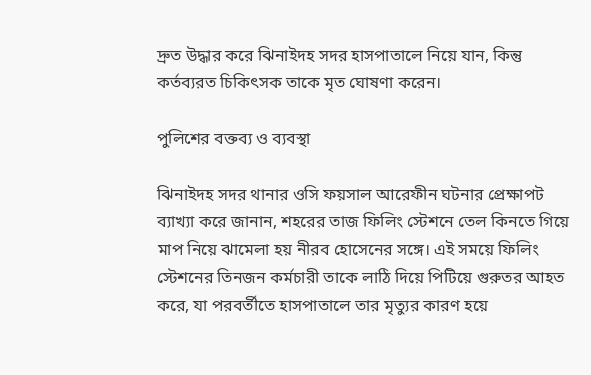দ্রুত উদ্ধার করে ঝিনাইদহ সদর হাসপাতালে নিয়ে যান, কিন্তু কর্তব্যরত চিকিৎসক তাকে মৃত ঘোষণা করেন।

পুলিশের বক্তব্য ও ব্যবস্থা

ঝিনাইদহ সদর থানার ওসি ফয়সাল আরেফীন ঘটনার প্রেক্ষাপট ব্যাখ্যা করে জানান, শহরের তাজ ফিলিং স্টেশনে তেল কিনতে গিয়ে মাপ নিয়ে ঝামেলা হয় নীরব হোসেনের সঙ্গে। এই সময়ে ফিলিং স্টেশনের তিনজন কর্মচারী তাকে লাঠি দিয়ে পিটিয়ে গুরুতর আহত করে, যা পরবর্তীতে হাসপাতালে তার মৃত্যুর কারণ হয়ে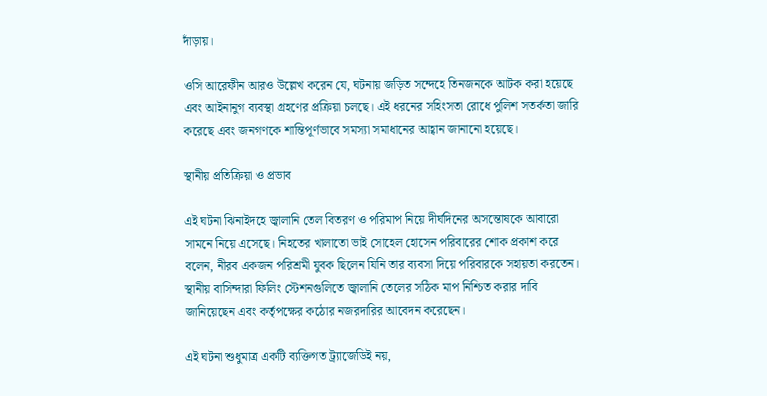দাঁড়ায়।

ওসি আরেফীন আরও উল্লেখ করেন যে, ঘটনায় জড়িত সন্দেহে তিনজনকে আটক করা হয়েছে এবং আইনানুগ ব্যবস্থা গ্রহণের প্রক্রিয়া চলছে। এই ধরনের সহিংসতা রোধে পুলিশ সতর্কতা জারি করেছে এবং জনগণকে শান্তিপূর্ণভাবে সমস্যা সমাধানের আহ্বান জানানো হয়েছে।

স্থানীয় প্রতিক্রিয়া ও প্রভাব

এই ঘটনা ঝিনাইদহে জ্বালানি তেল বিতরণ ও পরিমাপ নিয়ে দীর্ঘদিনের অসন্তোষকে আবারো সামনে নিয়ে এসেছে। নিহতের খালাতো ভাই সোহেল হোসেন পরিবারের শোক প্রকাশ করে বলেন, নীরব একজন পরিশ্রমী যুবক ছিলেন যিনি তার ব্যবসা দিয়ে পরিবারকে সহায়তা করতেন। স্থানীয় বাসিন্দারা ফিলিং স্টেশনগুলিতে জ্বালানি তেলের সঠিক মাপ নিশ্চিত করার দাবি জানিয়েছেন এবং কর্তৃপক্ষের কঠোর নজরদারির আবেদন করেছেন।

এই ঘটনা শুধুমাত্র একটি ব্যক্তিগত ট্র্যাজেডিই নয়,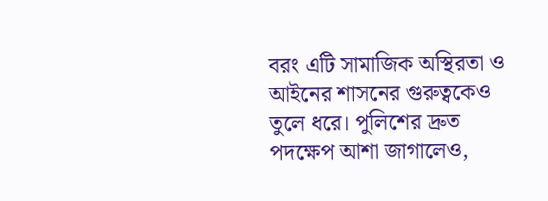বরং এটি সামাজিক অস্থিরতা ও আইনের শাসনের গুরুত্বকেও তুলে ধরে। পুলিশের দ্রুত পদক্ষেপ আশা জাগালেও,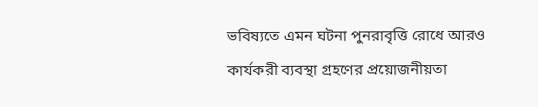ভবিষ্যতে এমন ঘটনা পুনরাবৃত্তি রোধে আরও কার্যকরী ব্যবস্থা গ্রহণের প্রয়োজনীয়তা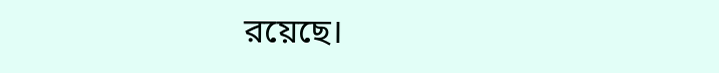রয়েছে।